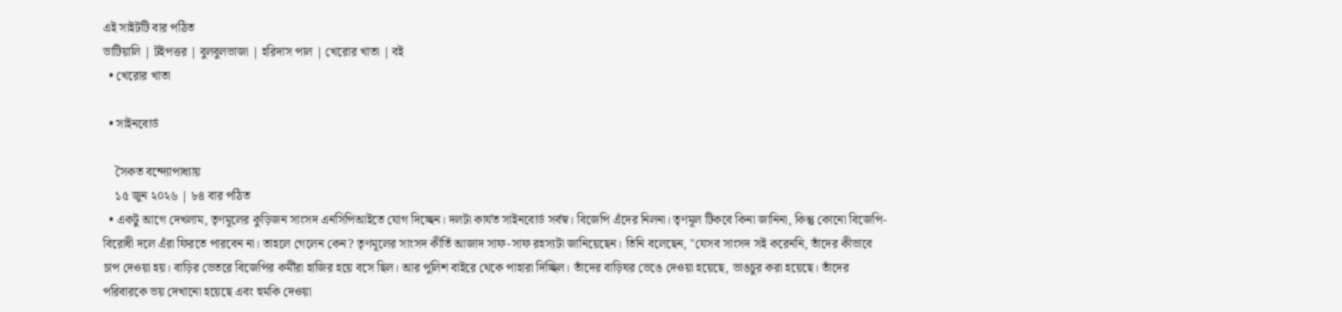এই সাইটটি বার পঠিত
ভাটিয়ালি | টইপত্তর | বুলবুলভাজা | হরিদাস পাল | খেরোর খাতা | বই
  • খেরোর খাতা

  • সাইনবোর্ড

    সৈকত বন্দ্যোপাধ্যায়
    ১৫ জুন ২০২৬ | ৮৪ বার পঠিত
  • একটু আগে দেখলাম, তৃণমূলের কুড়িজন সাংসদ এনসিপিআইতে যোগ দিচ্ছেন। দলটা কার্যত সাইনবোর্ড সর্বস্ব। বিজেপি এঁদের নিলনা। তৃণমূল টিকবে কিনা জানিনা, কিন্তু কোনো বিজেপি-বিরোধী দলে এঁরা ফিরতে পারবেন না। তাহলে গেলেন কেন? তৃণমূলের সাংসদ কীর্তি আজাদ সাফ-সাফ রহস্যটা জানিয়েছেন। তিনি বলেছেন, "যেসব সাংসদ সই করেননি, তাঁদের কীভাবে চাপ দেওয়া হয়। বাড়ির ভেতরে বিজেপির কর্মীরা হাজির হয়ে বসে ছিল। আর পুলিশ বাইরে থেকে পাহারা দিচ্ছিল। তাঁদের বাড়িঘর ভেঙে দেওয়া হয়েছে, ভাঙচুর করা হয়েছে। তাঁদের পরিবারকে ভয় দেখানো হয়েছে এবং হুমকি দেওয়া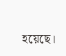হয়েছে।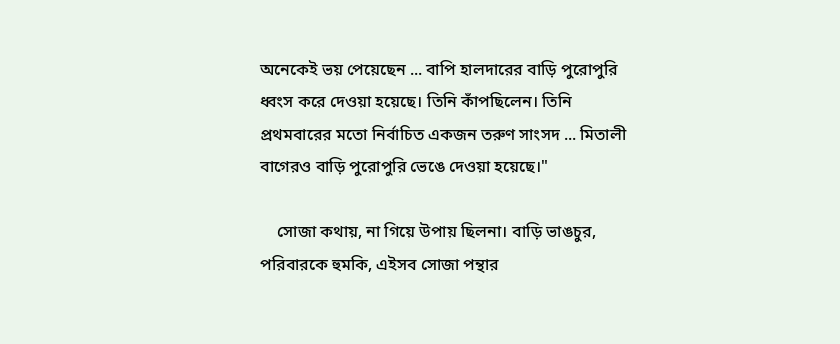অনেকেই ভয় পেয়েছেন ... বাপি হালদারের বাড়ি পুরোপুরি ধ্বংস করে দেওয়া হয়েছে। তিনি কাঁপছিলেন। তিনি প্রথমবারের মতো নির্বাচিত একজন তরুণ সাংসদ ... মিতালী বাগেরও বাড়ি পুরোপুরি ভেঙে দেওয়া হয়েছে।"

    সোজা কথায়, না গিয়ে উপায় ছিলনা। বাড়ি ভাঙচুর, পরিবারকে হুমকি, এইসব সোজা পন্থার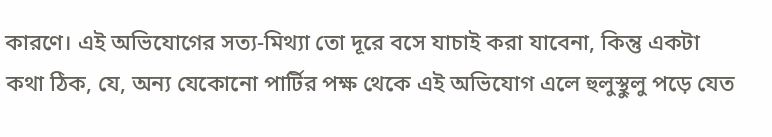কারণে। এই অভিযোগের সত্য-মিথ্যা তো দূরে বসে যাচাই করা যাবেনা, কিন্তু একটা কথা ঠিক, যে, অন্য যেকোনো পার্টির পক্ষ থেকে এই অভিযোগ এলে হুলুস্থুলু পড়ে যেত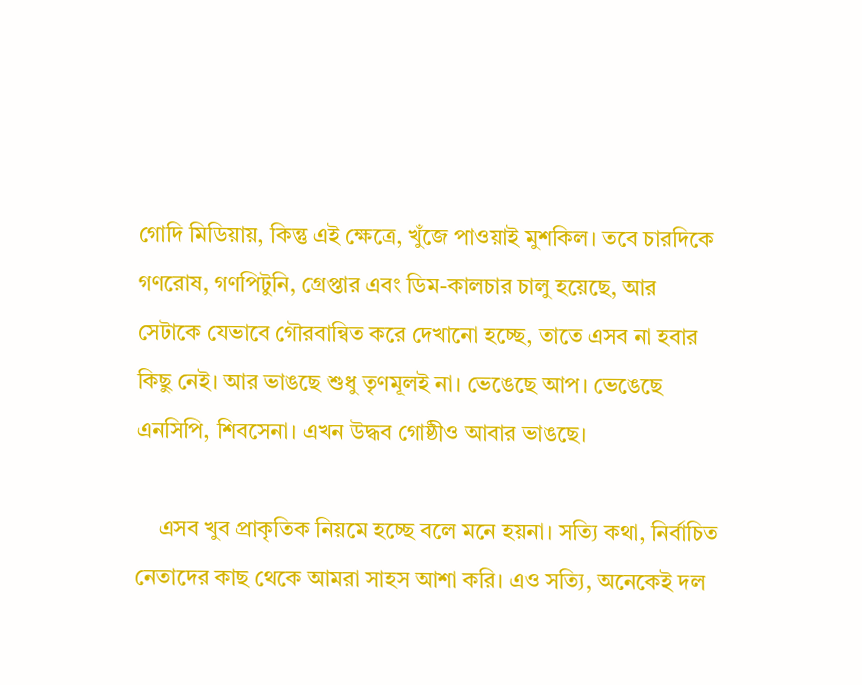গোদি মিডিয়ায়, কিন্তু এই ক্ষেত্রে, খুঁজে পাওয়াই মুশকিল। তবে চারদিকে গণরোষ, গণপিটুনি, গ্রেপ্তার এবং ডিম-কালচার চালু হয়েছে, আর সেটাকে যেভাবে গৌরবান্বিত করে দেখানো হচ্ছে, তাতে এসব না হবার কিছু নেই। আর ভাঙছে শুধু তৃণমূলই না। ভেঙেছে আপ। ভেঙেছে এনসিপি, শিবসেনা। এখন উদ্ধব গোষ্ঠীও আবার ভাঙছে।

    এসব খুব প্রাকৃতিক নিয়মে হচ্ছে বলে মনে হয়না। সত্যি কথা, নির্বাচিত নেতাদের কাছ থেকে আমরা সাহস আশা করি। এও সত্যি, অনেকেই দল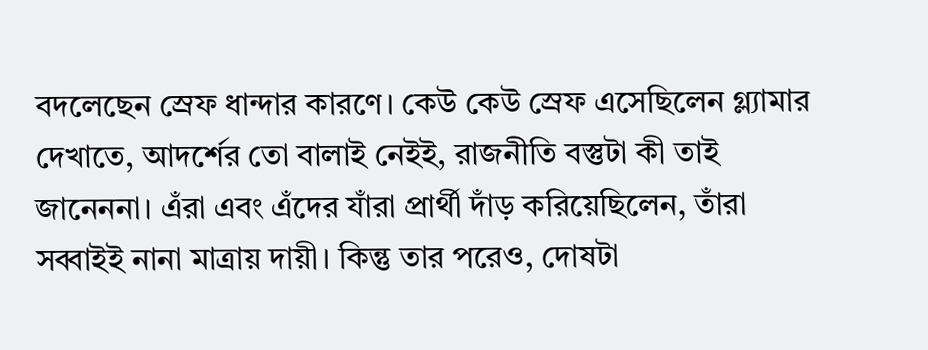বদলেছেন স্রেফ ধান্দার কারণে। কেউ কেউ স্রেফ এসেছিলেন গ্ল্যামার দেখাতে, আদর্শের তো বালাই নেইই, রাজনীতি বস্তুটা কী তাই জানেননা। এঁরা এবং এঁদের যাঁরা প্রার্থী দাঁড় করিয়েছিলেন, তাঁরা সব্বাইই নানা মাত্রায় দায়ী। কিন্তু তার পরেও, দোষটা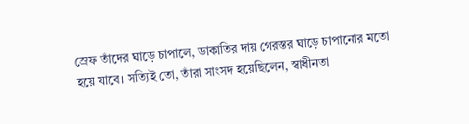স্রেফ তাঁদের ঘাড়ে চাপালে, ডাকাতির দায় গেরস্তর ঘাড়ে চাপানোর মতো হয়ে যাবে। সত্যিই তো, তাঁরা সাংসদ হয়েছিলেন, স্বাধীনতা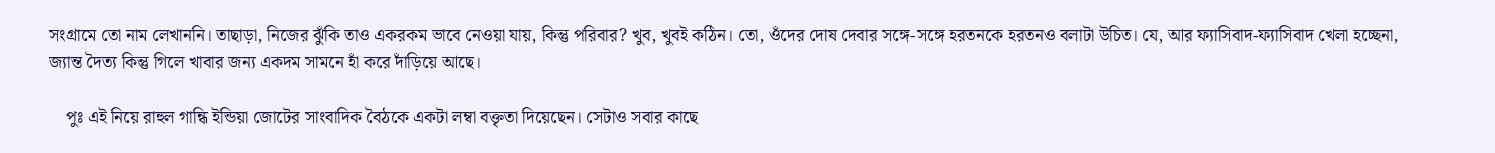সংগ্রামে তো নাম লেখাননি। তাছাড়া, নিজের ঝুঁকি তাও একরকম ভাবে নেওয়া যায়, কিন্তু পরিবার? খুব, খুবই কঠিন। তো, ওঁদের দোষ দেবার সঙ্গে-সঙ্গে হরতনকে হরতনও বলাটা উচিত। যে, আর ফ্যাসিবাদ-ফ্যাসিবাদ খেলা হচ্ছেনা, জ্যান্ত দৈত্য কিন্তু গিলে খাবার জন্য একদম সামনে হাঁ করে দাঁড়িয়ে আছে।

    পুঃ এই নিয়ে রাহুল গান্ধি ইন্ডিয়া জোটের সাংবাদিক বৈঠকে একটা লম্বা বক্তৃতা দিয়েছেন। সেটাও সবার কাছে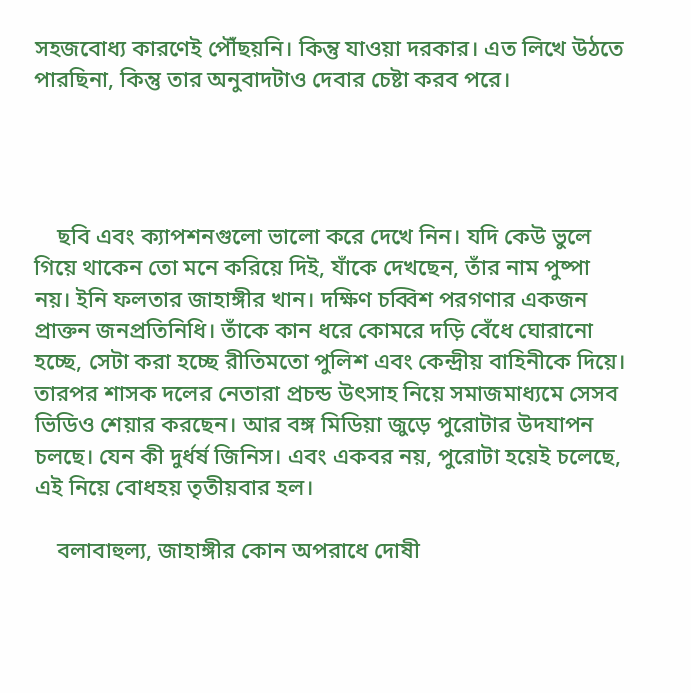সহজবোধ্য কারণেই পৌঁছয়নি। কিন্তু যাওয়া দরকার। এত লিখে উঠতে পারছিনা, কিন্তু তার অনুবাদটাও দেবার চেষ্টা করব পরে।




    ছবি এবং ক্যাপশনগুলো ভালো করে দেখে নিন। যদি কেউ ভুলে গিয়ে থাকেন তো মনে করিয়ে দিই, যাঁকে দেখছেন, তাঁর নাম পুষ্পা নয়। ইনি ফলতার জাহাঙ্গীর খান। দক্ষিণ চব্বিশ পরগণার একজন প্রাক্তন জনপ্রতিনিধি। তাঁকে কান ধরে কোমরে দড়ি বেঁধে ঘোরানো হচ্ছে, সেটা করা হচ্ছে রীতিমতো পুলিশ এবং কেন্দ্রীয় বাহিনীকে দিয়ে। তারপর শাসক দলের নেতারা প্রচন্ড উৎসাহ নিয়ে সমাজমাধ্যমে সেসব ভিডিও শেয়ার করছেন। আর বঙ্গ মিডিয়া জুড়ে পুরোটার উদযাপন চলছে। যেন কী দুর্ধর্ষ জিনিস। এবং একবর নয়, পুরোটা হয়েই চলেছে, এই নিয়ে বোধহয় তৃতীয়বার হল।

    বলাবাহুল্য, জাহাঙ্গীর কোন অপরাধে দোষী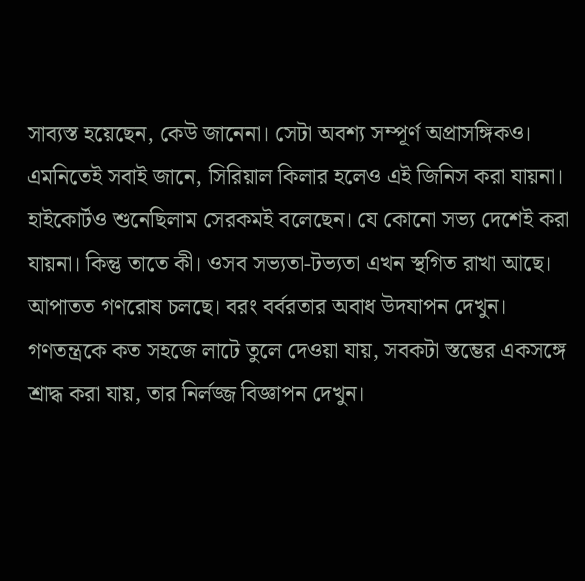সাব্যস্ত হয়েছেন, কেউ জানেনা। সেটা অবশ্য সম্পূর্ণ অপ্রাসঙ্গিকও। এমনিতেই সবাই জানে, সিরিয়াল কিলার হলেও এই জিনিস করা যায়না। হাইকোর্টও শুনেছিলাম সেরকমই বলেছেন। যে কোনো সভ্য দেশেই করা যায়না। কিন্তু তাতে কী। ওসব সভ্যতা-টভ্যতা এখন স্থগিত রাখা আছে। আপাতত গণরোষ চলছে। বরং বর্বরতার অবাধ উদযাপন দেখুন। গণতন্ত্রকে কত সহজে লাটে তুলে দেওয়া যায়, সবকটা স্তম্ভের একসঙ্গে শ্রাদ্ধ করা যায়, তার নির্লজ্জ বিজ্ঞাপন দেখুন।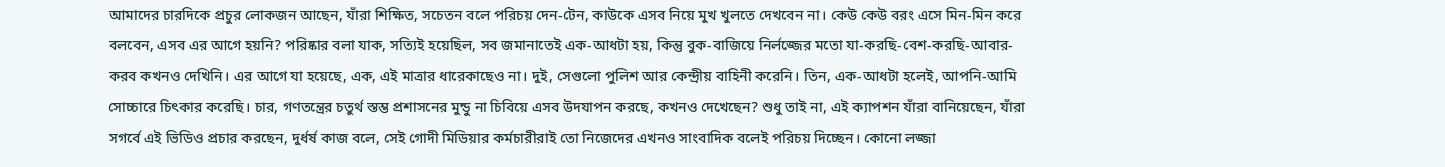আমাদের চারদিকে প্রচুর লোকজন আছেন, যাঁরা শিক্ষিত, সচেতন বলে পরিচয় দেন-টেন, কাউকে এসব নিয়ে মুখ খুলতে দেখবেন না। কেউ কেউ বরং এসে মিন-মিন করে বলবেন, এসব এর আগে হয়নি? পরিষ্কার বলা যাক, সত্যিই হয়েছিল, সব জমানাতেই এক-আধটা হয়, কিন্তু বুক-বাজিয়ে নির্লজ্জের মতো যা-করছি-বেশ-করছি-আবার-করব কখনও দেখিনি। এর আগে যা হয়েছে, এক, এই মাত্রার ধারেকাছেও না। দুই, সেগুলো পুলিশ আর কেন্দ্রীয় বাহিনী করেনি। তিন, এক-আধটা হলেই, আপনি-আমি সোচ্চারে চিৎকার করেছি। চার, গণতন্ত্রের চতুর্থ স্তম্ভ প্রশাসনের মুন্ডু না চিবিয়ে এসব উদযাপন করছে, কখনও দেখেছেন? শুধু তাই না, এই ক্যাপশন যাঁরা বানিয়েছেন, যাঁরা সগর্বে এই ভিডিও প্রচার করছেন, দুর্ধর্ষ কাজ বলে, সেই গোদী মিডিয়ার কর্মচারীরাই তো নিজেদের এখনও সাংবাদিক বলেই পরিচয় দিচ্ছেন। কোনো লজ্জা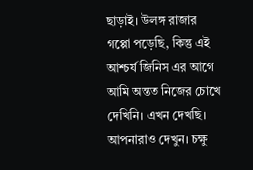ছাড়াই। উলঙ্গ রাজার গপ্পো পড়েছি, কিন্তু এই আশ্চর্য জিনিস এর আগে আমি অন্তত নিজের চোখে দেখিনি। এখন দেখছি। আপনারাও দেখুন। চক্ষু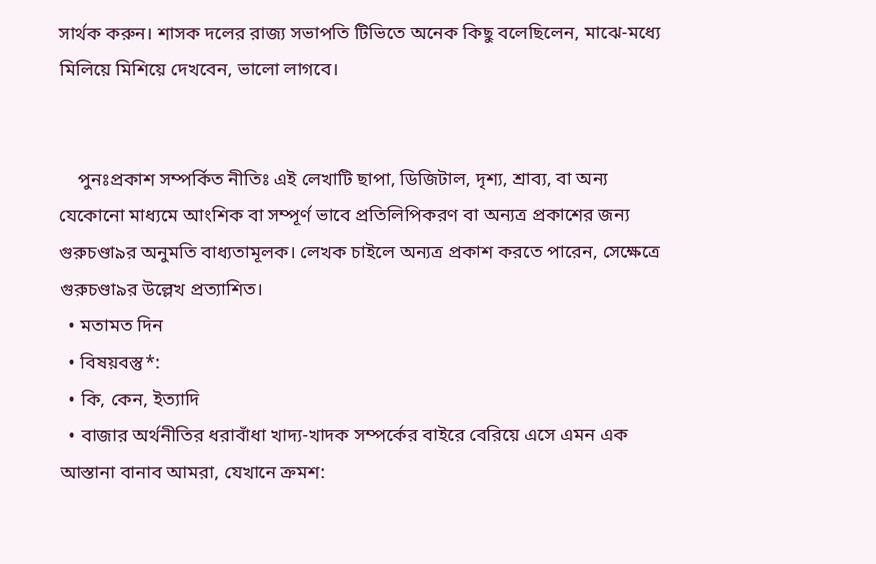সার্থক করুন। শাসক দলের রাজ্য সভাপতি টিভিতে অনেক কিছু বলেছিলেন, মাঝে-মধ্যে মিলিয়ে মিশিয়ে দেখবেন, ভালো লাগবে।


    পুনঃপ্রকাশ সম্পর্কিত নীতিঃ এই লেখাটি ছাপা, ডিজিটাল, দৃশ্য, শ্রাব্য, বা অন্য যেকোনো মাধ্যমে আংশিক বা সম্পূর্ণ ভাবে প্রতিলিপিকরণ বা অন্যত্র প্রকাশের জন্য গুরুচণ্ডা৯র অনুমতি বাধ্যতামূলক। লেখক চাইলে অন্যত্র প্রকাশ করতে পারেন, সেক্ষেত্রে গুরুচণ্ডা৯র উল্লেখ প্রত্যাশিত।
  • মতামত দিন
  • বিষয়বস্তু*:
  • কি, কেন, ইত্যাদি
  • বাজার অর্থনীতির ধরাবাঁধা খাদ্য-খাদক সম্পর্কের বাইরে বেরিয়ে এসে এমন এক আস্তানা বানাব আমরা, যেখানে ক্রমশ: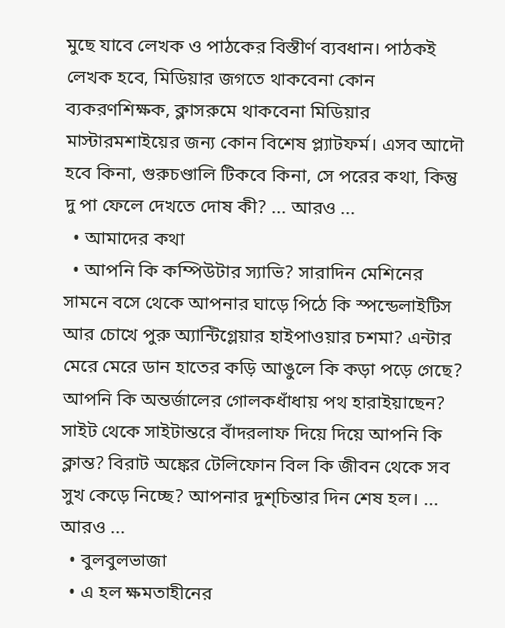মুছে যাবে লেখক ও পাঠকের বিস্তীর্ণ ব্যবধান। পাঠকই লেখক হবে, মিডিয়ার জগতে থাকবেনা কোন ব্যকরণশিক্ষক, ক্লাসরুমে থাকবেনা মিডিয়ার মাস্টারমশাইয়ের জন্য কোন বিশেষ প্ল্যাটফর্ম। এসব আদৌ হবে কিনা, গুরুচণ্ডালি টিকবে কিনা, সে পরের কথা, কিন্তু দু পা ফেলে দেখতে দোষ কী? ... আরও ...
  • আমাদের কথা
  • আপনি কি কম্পিউটার স্যাভি? সারাদিন মেশিনের সামনে বসে থেকে আপনার ঘাড়ে পিঠে কি স্পন্ডেলাইটিস আর চোখে পুরু অ্যান্টিগ্লেয়ার হাইপাওয়ার চশমা? এন্টার মেরে মেরে ডান হাতের কড়ি আঙুলে কি কড়া পড়ে গেছে? আপনি কি অন্তর্জালের গোলকধাঁধায় পথ হারাইয়াছেন? সাইট থেকে সাইটান্তরে বাঁদরলাফ দিয়ে দিয়ে আপনি কি ক্লান্ত? বিরাট অঙ্কের টেলিফোন বিল কি জীবন থেকে সব সুখ কেড়ে নিচ্ছে? আপনার দুশ্‌চিন্তার দিন শেষ হল। ... আরও ...
  • বুলবুলভাজা
  • এ হল ক্ষমতাহীনের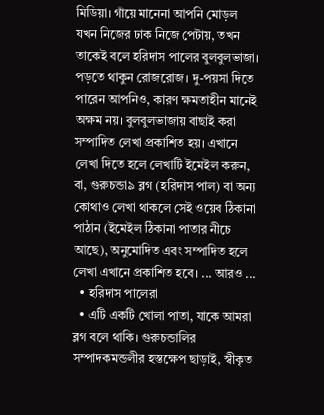মিডিয়া। গাঁয়ে মানেনা আপনি মোড়ল যখন নিজের ঢাক নিজে পেটায়, তখন তাকেই বলে হরিদাস পালের বুলবুলভাজা। পড়তে থাকুন রোজরোজ। দু-পয়সা দিতে পারেন আপনিও, কারণ ক্ষমতাহীন মানেই অক্ষম নয়। বুলবুলভাজায় বাছাই করা সম্পাদিত লেখা প্রকাশিত হয়। এখানে লেখা দিতে হলে লেখাটি ইমেইল করুন, বা, গুরুচন্ডা৯ ব্লগ (হরিদাস পাল) বা অন্য কোথাও লেখা থাকলে সেই ওয়েব ঠিকানা পাঠান (ইমেইল ঠিকানা পাতার নীচে আছে), অনুমোদিত এবং সম্পাদিত হলে লেখা এখানে প্রকাশিত হবে। ... আরও ...
  • হরিদাস পালেরা
  • এটি একটি খোলা পাতা, যাকে আমরা ব্লগ বলে থাকি। গুরুচন্ডালির সম্পাদকমন্ডলীর হস্তক্ষেপ ছাড়াই, স্বীকৃত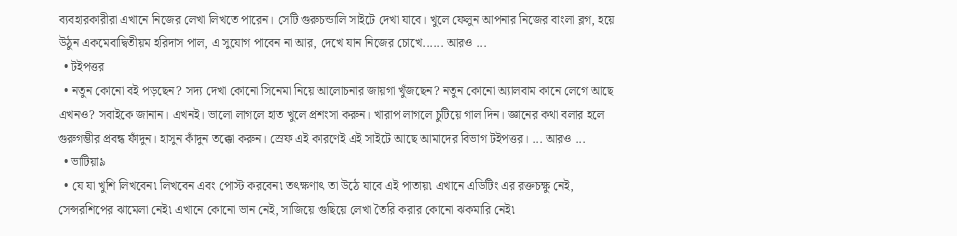ব্যবহারকারীরা এখানে নিজের লেখা লিখতে পারেন। সেটি গুরুচন্ডালি সাইটে দেখা যাবে। খুলে ফেলুন আপনার নিজের বাংলা ব্লগ, হয়ে উঠুন একমেবাদ্বিতীয়ম হরিদাস পাল, এ সুযোগ পাবেন না আর, দেখে যান নিজের চোখে...... আরও ...
  • টইপত্তর
  • নতুন কোনো বই পড়ছেন? সদ্য দেখা কোনো সিনেমা নিয়ে আলোচনার জায়গা খুঁজছেন? নতুন কোনো অ্যালবাম কানে লেগে আছে এখনও? সবাইকে জানান। এখনই। ভালো লাগলে হাত খুলে প্রশংসা করুন। খারাপ লাগলে চুটিয়ে গাল দিন। জ্ঞানের কথা বলার হলে গুরুগম্ভীর প্রবন্ধ ফাঁদুন। হাসুন কাঁদুন তক্কো করুন। স্রেফ এই কারণেই এই সাইটে আছে আমাদের বিভাগ টইপত্তর। ... আরও ...
  • ভাটিয়া৯
  • যে যা খুশি লিখবেন৷ লিখবেন এবং পোস্ট করবেন৷ তৎক্ষণাৎ তা উঠে যাবে এই পাতায়৷ এখানে এডিটিং এর রক্তচক্ষু নেই, সেন্সরশিপের ঝামেলা নেই৷ এখানে কোনো ভান নেই, সাজিয়ে গুছিয়ে লেখা তৈরি করার কোনো ঝকমারি নেই৷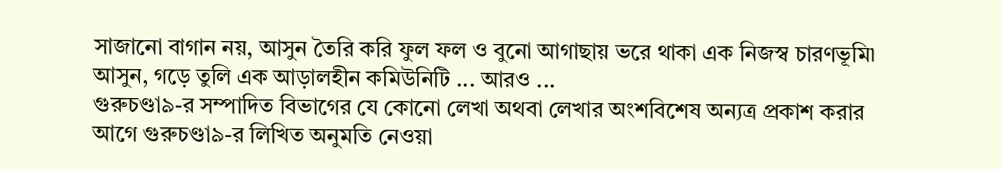সাজানো বাগান নয়, আসুন তৈরি করি ফুল ফল ও বুনো আগাছায় ভরে থাকা এক নিজস্ব চারণভূমি৷ আসুন, গড়ে তুলি এক আড়ালহীন কমিউনিটি ... আরও ...
গুরুচণ্ডা৯-র সম্পাদিত বিভাগের যে কোনো লেখা অথবা লেখার অংশবিশেষ অন্যত্র প্রকাশ করার আগে গুরুচণ্ডা৯-র লিখিত অনুমতি নেওয়া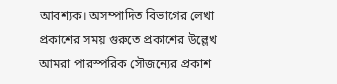আবশ্যক। অসম্পাদিত বিভাগের লেখা প্রকাশের সময় গুরুতে প্রকাশের উল্লেখ আমরা পারস্পরিক সৌজন্যের প্রকাশ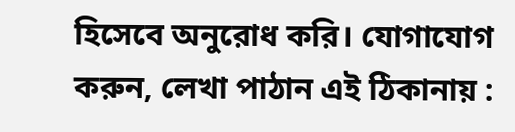হিসেবে অনুরোধ করি। যোগাযোগ করুন, লেখা পাঠান এই ঠিকানায় :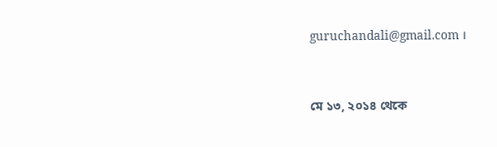guruchandali@gmail.com ।


মে ১৩, ২০১৪ থেকে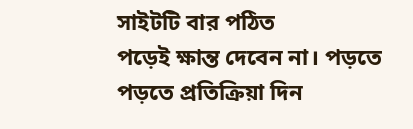সাইটটি বার পঠিত
পড়েই ক্ষান্ত দেবেন না। পড়তে পড়তে প্রতিক্রিয়া দিন